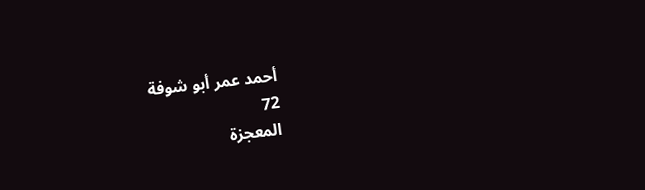أحمد عمر أبو شوفة
72
المعجزة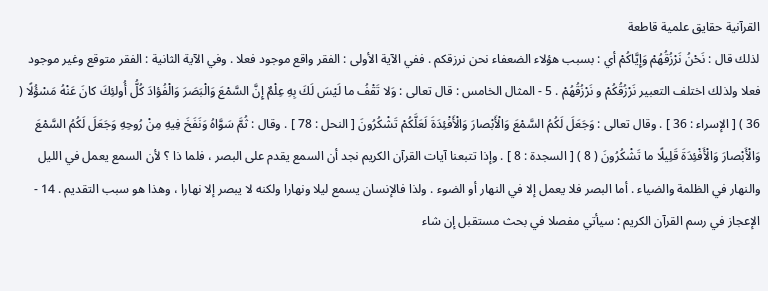القرآنية حقايق علمية قاطعة
لذلك قال : نَحْنُ نَرْزُقُهُمْ وَإِيَّاكُمْ أي : بسبب هؤلاء الضعفاء نحن نرزقكم . ففي الآية الأولى : الفقر واقع موجود فعلا . وفي الآية الثانية : الفقر متوقع وغير موجود فعلا ولذلك اختلف التعبير نَرْزُقُكُمْ و نَرْزُقُهُمْ . 5 - المثال الخامس : قال تعالى : وَلا تَقْفُ ما لَيْسَ لَكَ بِهِ عِلْمٌ إِنَّ السَّمْعَ وَالْبَصَرَ وَالْفُؤادَ كُلُّ أُولئِكَ كانَ عَنْهُ مَسْؤُلًا ( 36 ) [ الإسراء : 36 ] . وقال تعالى : وَجَعَلَ لَكُمُ السَّمْعَ وَالْأَبْصارَ وَالْأَفْئِدَةَ لَعَلَّكُمْ تَشْكُرُونَ [ النحل : 78 ] . وقال : ثُمَّ سَوَّاهُ وَنَفَخَ فِيهِ مِنْ رُوحِهِ وَجَعَلَ لَكُمُ السَّمْعَ وَالْأَبْصارَ وَالْأَفْئِدَةَ قَلِيلًا ما تَشْكُرُونَ ( 8 ) [ السجدة : 8 ] . وإذا تتبعنا آيات القرآن الكريم نجد أن السمع يقدم على البصر ، فلما ذا ؟ لأن السمع يعمل في الليل والنهار في الظلمة والضياء . أما البصر فلا يعمل إلا في النهار أو الضوء . ولذا فالإنسان يسمع ليلا ونهارا ولكنه لا يبصر إلا نهارا ، وهذا هو سبب التقديم . 14 - الإعجاز في رسم القرآن الكريم : سيأتي مفصلا في بحث مستقبل إن شاء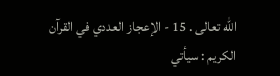اللّه تعالى . 15 - الإعجاز العددي في القرآن الكريم : سيأتي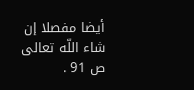أيضا مفصلا إن شاء اللّه تعالى ص 91 .